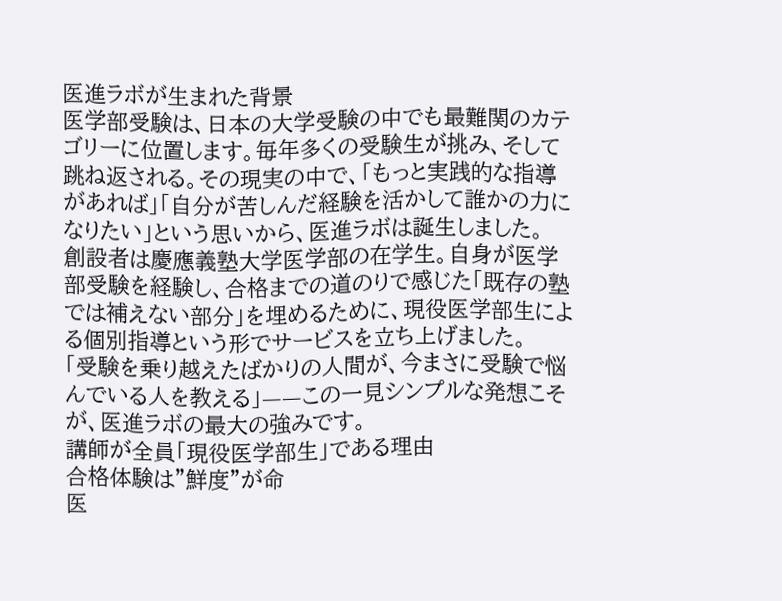医進ラボが生まれた背景
医学部受験は、日本の大学受験の中でも最難関のカテゴリーに位置します。毎年多くの受験生が挑み、そして跳ね返される。その現実の中で、「もっと実践的な指導があれば」「自分が苦しんだ経験を活かして誰かの力になりたい」という思いから、医進ラボは誕生しました。
創設者は慶應義塾大学医学部の在学生。自身が医学部受験を経験し、合格までの道のりで感じた「既存の塾では補えない部分」を埋めるために、現役医学部生による個別指導という形でサービスを立ち上げました。
「受験を乗り越えたばかりの人間が、今まさに受験で悩んでいる人を教える」——この一見シンプルな発想こそが、医進ラボの最大の強みです。
講師が全員「現役医学部生」である理由
合格体験は"鮮度"が命
医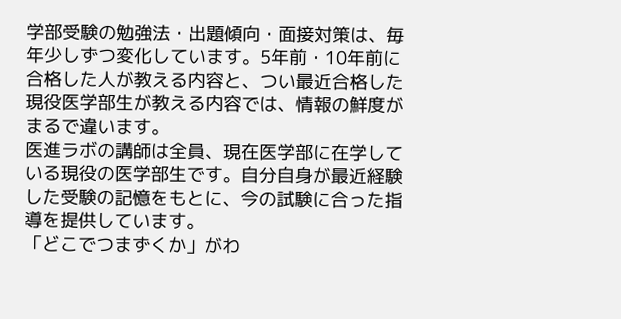学部受験の勉強法・出題傾向・面接対策は、毎年少しずつ変化しています。5年前・10年前に合格した人が教える内容と、つい最近合格した現役医学部生が教える内容では、情報の鮮度がまるで違います。
医進ラボの講師は全員、現在医学部に在学している現役の医学部生です。自分自身が最近経験した受験の記憶をもとに、今の試験に合った指導を提供しています。
「どこでつまずくか」がわ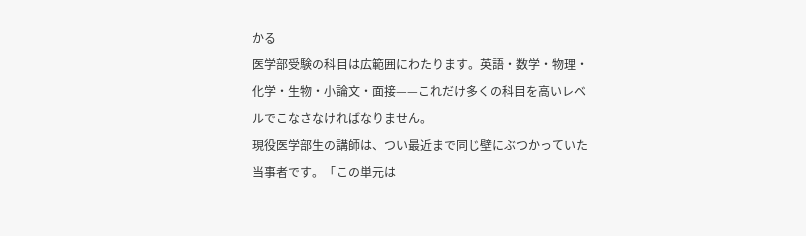かる
医学部受験の科目は広範囲にわたります。英語・数学・物理・化学・生物・小論文・面接——これだけ多くの科目を高いレベルでこなさなければなりません。
現役医学部生の講師は、つい最近まで同じ壁にぶつかっていた当事者です。「この単元は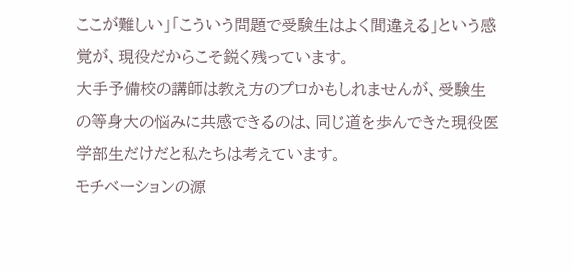ここが難しい」「こういう問題で受験生はよく間違える」という感覚が、現役だからこそ鋭く残っています。
大手予備校の講師は教え方のプロかもしれませんが、受験生の等身大の悩みに共感できるのは、同じ道を歩んできた現役医学部生だけだと私たちは考えています。
モチベーションの源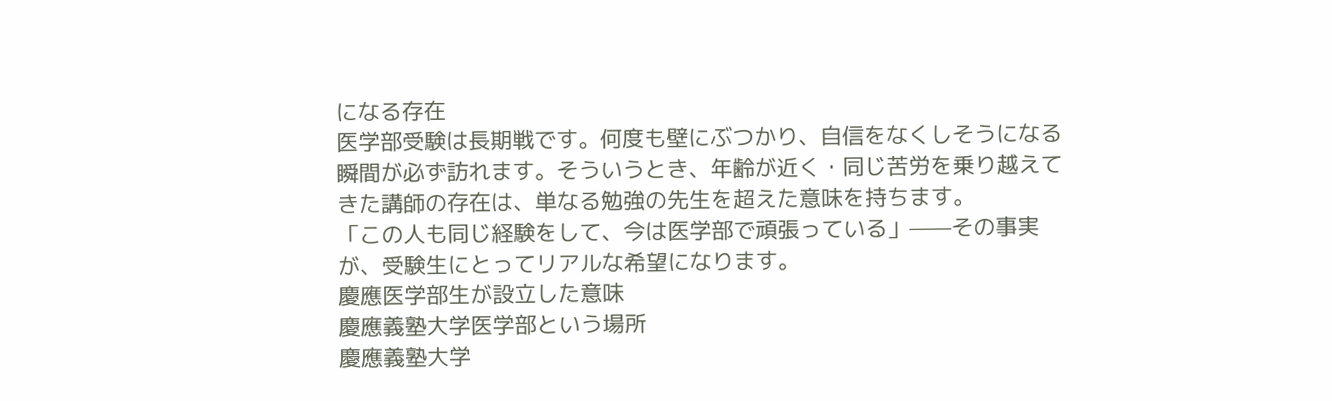になる存在
医学部受験は長期戦です。何度も壁にぶつかり、自信をなくしそうになる瞬間が必ず訪れます。そういうとき、年齢が近く・同じ苦労を乗り越えてきた講師の存在は、単なる勉強の先生を超えた意味を持ちます。
「この人も同じ経験をして、今は医学部で頑張っている」——その事実が、受験生にとってリアルな希望になります。
慶應医学部生が設立した意味
慶應義塾大学医学部という場所
慶應義塾大学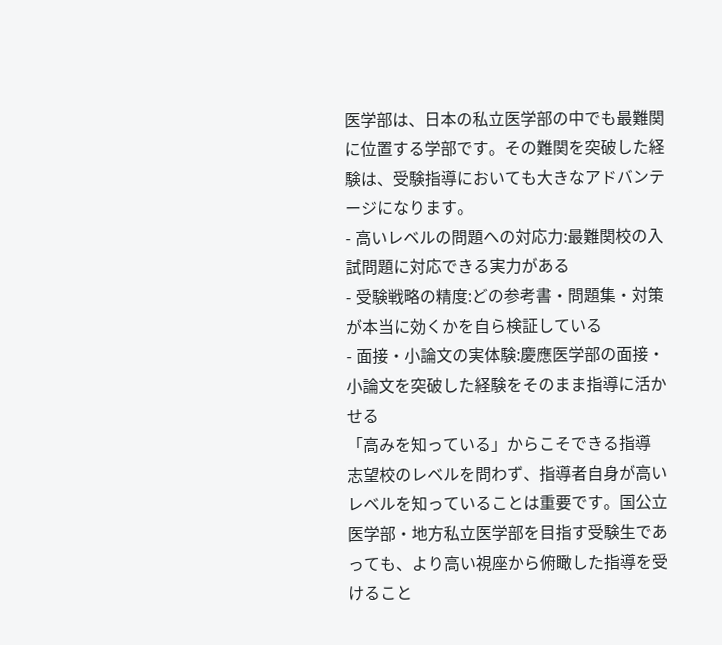医学部は、日本の私立医学部の中でも最難関に位置する学部です。その難関を突破した経験は、受験指導においても大きなアドバンテージになります。
- 高いレベルの問題への対応力:最難関校の入試問題に対応できる実力がある
- 受験戦略の精度:どの参考書・問題集・対策が本当に効くかを自ら検証している
- 面接・小論文の実体験:慶應医学部の面接・小論文を突破した経験をそのまま指導に活かせる
「高みを知っている」からこそできる指導
志望校のレベルを問わず、指導者自身が高いレベルを知っていることは重要です。国公立医学部・地方私立医学部を目指す受験生であっても、より高い視座から俯瞰した指導を受けること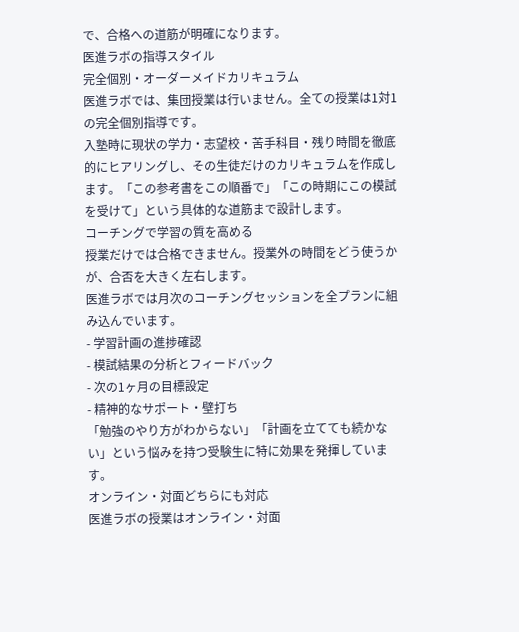で、合格への道筋が明確になります。
医進ラボの指導スタイル
完全個別・オーダーメイドカリキュラム
医進ラボでは、集団授業は行いません。全ての授業は1対1の完全個別指導です。
入塾時に現状の学力・志望校・苦手科目・残り時間を徹底的にヒアリングし、その生徒だけのカリキュラムを作成します。「この参考書をこの順番で」「この時期にこの模試を受けて」という具体的な道筋まで設計します。
コーチングで学習の質を高める
授業だけでは合格できません。授業外の時間をどう使うかが、合否を大きく左右します。
医進ラボでは月次のコーチングセッションを全プランに組み込んでいます。
- 学習計画の進捗確認
- 模試結果の分析とフィードバック
- 次の1ヶ月の目標設定
- 精神的なサポート・壁打ち
「勉強のやり方がわからない」「計画を立てても続かない」という悩みを持つ受験生に特に効果を発揮しています。
オンライン・対面どちらにも対応
医進ラボの授業はオンライン・対面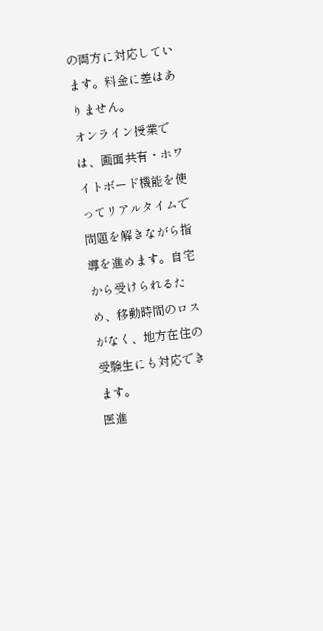の両方に対応しています。料金に差はありません。
オンライン授業では、画面共有・ホワイトボード機能を使ってリアルタイムで問題を解きながら指導を進めます。自宅から受けられるため、移動時間のロスがなく、地方在住の受験生にも対応できます。
医進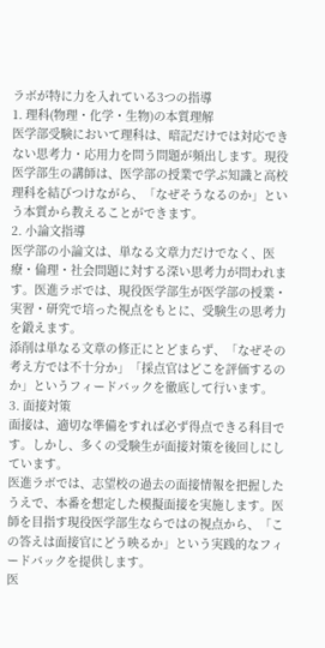ラボが特に力を入れている3つの指導
1. 理科(物理・化学・生物)の本質理解
医学部受験において理科は、暗記だけでは対応できない思考力・応用力を問う問題が頻出します。現役医学部生の講師は、医学部の授業で学ぶ知識と高校理科を結びつけながら、「なぜそうなるのか」という本質から教えることができます。
2. 小論文指導
医学部の小論文は、単なる文章力だけでなく、医療・倫理・社会問題に対する深い思考力が問われます。医進ラボでは、現役医学部生が医学部の授業・実習・研究で培った視点をもとに、受験生の思考力を鍛えます。
添削は単なる文章の修正にとどまらず、「なぜその考え方では不十分か」「採点官はどこを評価するのか」というフィードバックを徹底して行います。
3. 面接対策
面接は、適切な準備をすれば必ず得点できる科目です。しかし、多くの受験生が面接対策を後回しにしています。
医進ラボでは、志望校の過去の面接情報を把握したうえで、本番を想定した模擬面接を実施します。医師を目指す現役医学部生ならではの視点から、「この答えは面接官にどう映るか」という実践的なフィードバックを提供します。
医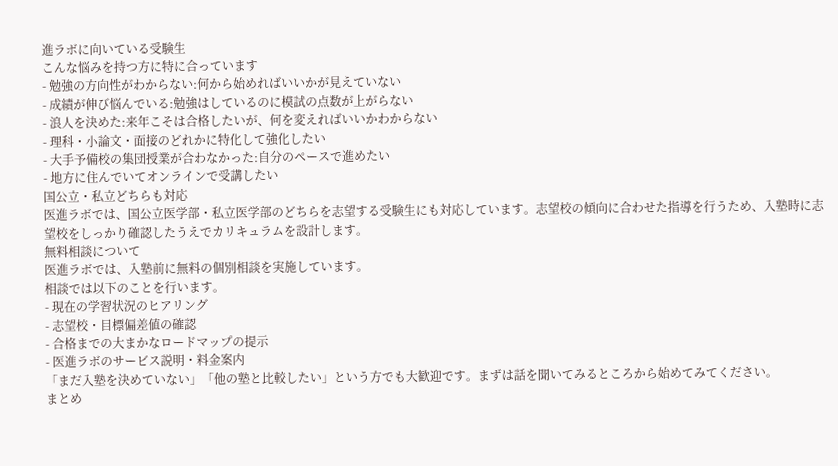進ラボに向いている受験生
こんな悩みを持つ方に特に合っています
- 勉強の方向性がわからない:何から始めればいいかが見えていない
- 成績が伸び悩んでいる:勉強はしているのに模試の点数が上がらない
- 浪人を決めた:来年こそは合格したいが、何を変えればいいかわからない
- 理科・小論文・面接のどれかに特化して強化したい
- 大手予備校の集団授業が合わなかった:自分のペースで進めたい
- 地方に住んでいてオンラインで受講したい
国公立・私立どちらも対応
医進ラボでは、国公立医学部・私立医学部のどちらを志望する受験生にも対応しています。志望校の傾向に合わせた指導を行うため、入塾時に志望校をしっかり確認したうえでカリキュラムを設計します。
無料相談について
医進ラボでは、入塾前に無料の個別相談を実施しています。
相談では以下のことを行います。
- 現在の学習状況のヒアリング
- 志望校・目標偏差値の確認
- 合格までの大まかなロードマップの提示
- 医進ラボのサービス説明・料金案内
「まだ入塾を決めていない」「他の塾と比較したい」という方でも大歓迎です。まずは話を聞いてみるところから始めてみてください。
まとめ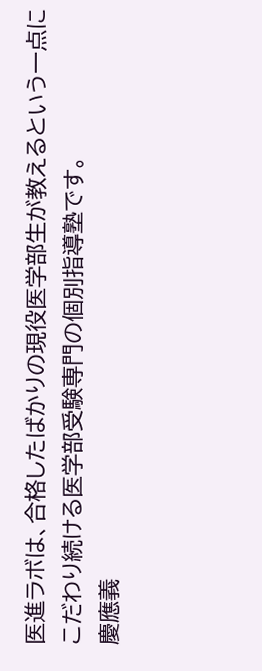医進ラボは、合格したばかりの現役医学部生が教えるという一点にこだわり続ける医学部受験専門の個別指導塾です。
慶應義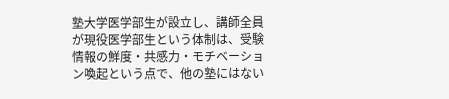塾大学医学部生が設立し、講師全員が現役医学部生という体制は、受験情報の鮮度・共感力・モチベーション喚起という点で、他の塾にはない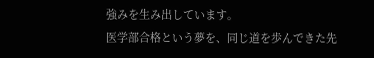強みを生み出しています。
医学部合格という夢を、同じ道を歩んできた先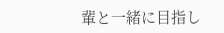輩と一緒に目指し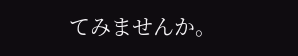てみませんか。